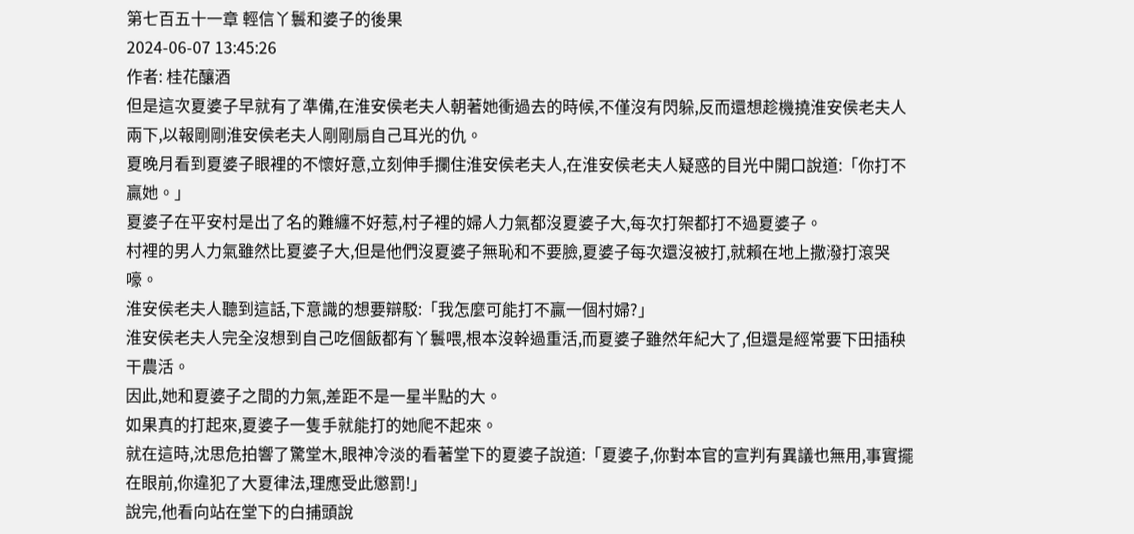第七百五十一章 輕信丫鬟和婆子的後果
2024-06-07 13:45:26
作者: 桂花釀酒
但是這次夏婆子早就有了準備,在淮安侯老夫人朝著她衝過去的時候,不僅沒有閃躲,反而還想趁機撓淮安侯老夫人兩下,以報剛剛淮安侯老夫人剛剛扇自己耳光的仇。
夏晚月看到夏婆子眼裡的不懷好意,立刻伸手攔住淮安侯老夫人,在淮安侯老夫人疑惑的目光中開口說道:「你打不贏她。」
夏婆子在平安村是出了名的難纏不好惹,村子裡的婦人力氣都沒夏婆子大,每次打架都打不過夏婆子。
村裡的男人力氣雖然比夏婆子大,但是他們沒夏婆子無恥和不要臉,夏婆子每次還沒被打,就賴在地上撒潑打滾哭嚎。
淮安侯老夫人聽到這話,下意識的想要辯駁:「我怎麼可能打不贏一個村婦?」
淮安侯老夫人完全沒想到自己吃個飯都有丫鬟喂,根本沒幹過重活,而夏婆子雖然年紀大了,但還是經常要下田插秧干農活。
因此,她和夏婆子之間的力氣,差距不是一星半點的大。
如果真的打起來,夏婆子一隻手就能打的她爬不起來。
就在這時,沈思危拍響了驚堂木,眼神冷淡的看著堂下的夏婆子說道:「夏婆子,你對本官的宣判有異議也無用,事實擺在眼前,你違犯了大夏律法,理應受此懲罰!」
說完,他看向站在堂下的白捕頭說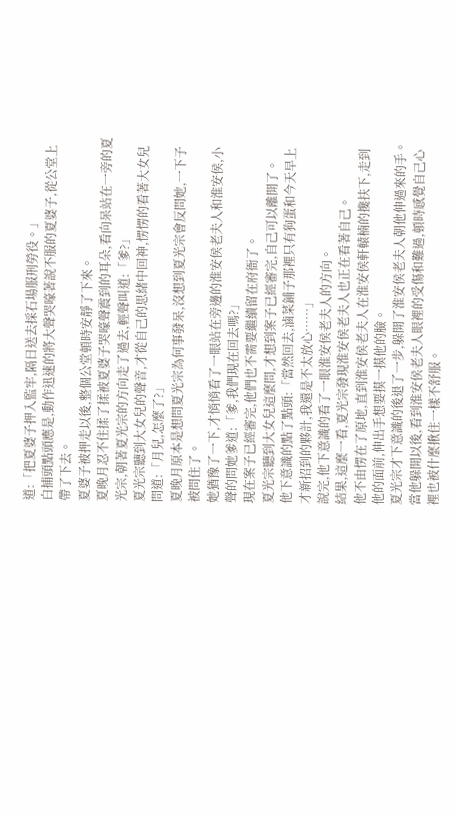道:「把夏婆子押入監牢,隔日送去採石場服刑勞役。」
白捕頭點頭應是,動作迅速的將大聲哭嚎著說不服的夏婆子,從公堂上帶了下去。
夏婆子被押走以後,整個公堂頓時安靜了下來。
夏晚月忍不住揉了揉被夏婆子哭嚎聲震到的耳朵,看向呆站在一旁的夏光宗,朝著夏光宗的方向走了過去,輕聲叫道:「爹?」
夏光宗聽到大女兒的聲音,才從自己的思緒中回神,愣愣的看著大女兒問道:「月兒,怎麼了?」
夏晚月原本是想問夏光宗為何事發呆,沒想到夏光宗會反問她,一下子被問住了。
她猶豫了一下,才悄悄看了一眼站在旁邊的淮安侯老夫人和淮安侯,小聲的問她爹道:「爹,我們現在回去嗎?」
現在案子已經審完,他們也不需要繼續留在府衙了。
夏光宗聽到大女兒這麼問,才想到案子已經審完,自己可以離開了。
他下意識的點了點頭:「當然回去,滷菜鋪子那裡只有狗蛋和今天早上才新招到的夥計,我還是不太放心……」
說完,他下意識的看了一眼淮安侯老夫人的方向。
結果,這麼一看,夏光宗發現淮安侯老夫人也正在看著自己。
他不由愣在了原地,直到淮安侯老夫人在淮安侯軒轅楠的攙扶下,走到他的面前,伸出手想要摸一摸他的臉。
夏光宗才下意識的後退了一步,躲開了淮安侯老夫人朝他伸過來的手。
當他躲開以後,看到淮安侯老夫人眼裡的受傷和難過,頓時感覺自己心裡也被什麼揪住一樣不舒服。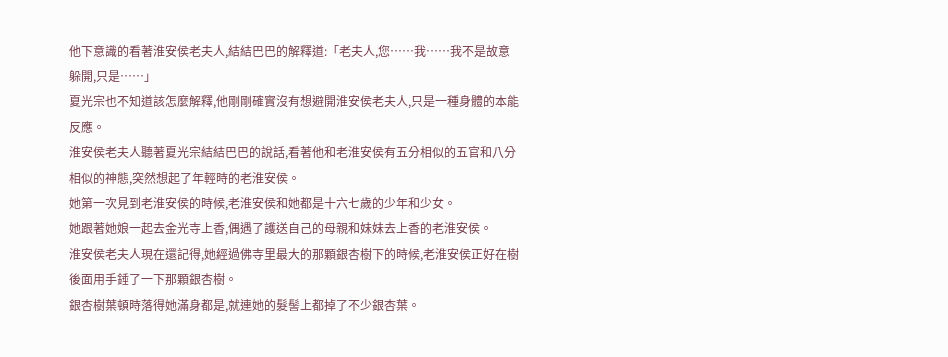他下意識的看著淮安侯老夫人,結結巴巴的解釋道:「老夫人,您……我……我不是故意躲開,只是……」
夏光宗也不知道該怎麼解釋,他剛剛確實沒有想避開淮安侯老夫人,只是一種身體的本能反應。
淮安侯老夫人聽著夏光宗結結巴巴的說話,看著他和老淮安侯有五分相似的五官和八分相似的神態,突然想起了年輕時的老淮安侯。
她第一次見到老淮安侯的時候,老淮安侯和她都是十六七歲的少年和少女。
她跟著她娘一起去金光寺上香,偶遇了護送自己的母親和妹妹去上香的老淮安侯。
淮安侯老夫人現在還記得,她經過佛寺里最大的那顆銀杏樹下的時候,老淮安侯正好在樹後面用手錘了一下那顆銀杏樹。
銀杏樹葉頓時落得她滿身都是,就連她的髮髻上都掉了不少銀杏葉。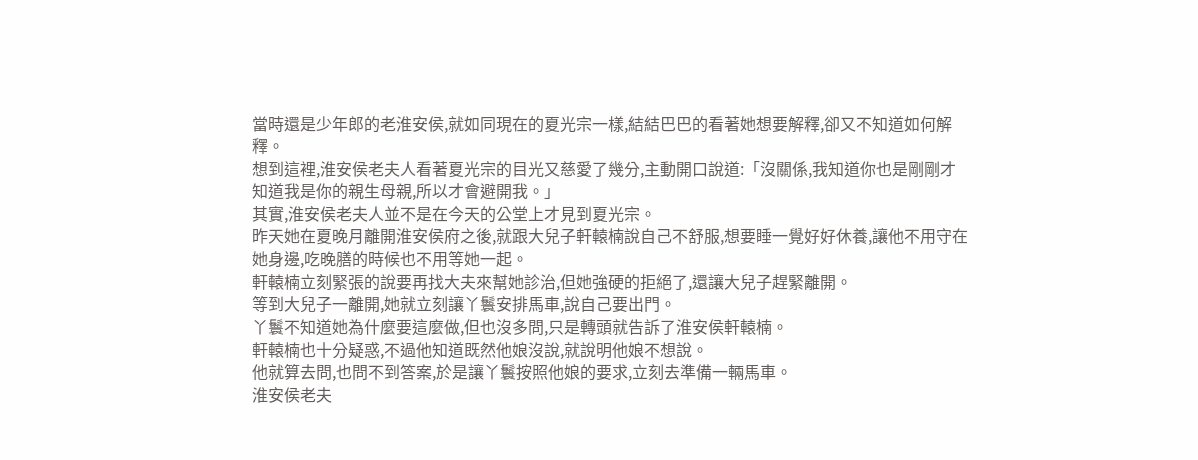當時還是少年郎的老淮安侯,就如同現在的夏光宗一樣,結結巴巴的看著她想要解釋,卻又不知道如何解釋。
想到這裡,淮安侯老夫人看著夏光宗的目光又慈愛了幾分,主動開口說道:「沒關係,我知道你也是剛剛才知道我是你的親生母親,所以才會避開我。」
其實,淮安侯老夫人並不是在今天的公堂上才見到夏光宗。
昨天她在夏晚月離開淮安侯府之後,就跟大兒子軒轅楠說自己不舒服,想要睡一覺好好休養,讓他不用守在她身邊,吃晚膳的時候也不用等她一起。
軒轅楠立刻緊張的說要再找大夫來幫她診治,但她強硬的拒絕了,還讓大兒子趕緊離開。
等到大兒子一離開,她就立刻讓丫鬟安排馬車,說自己要出門。
丫鬟不知道她為什麼要這麼做,但也沒多問,只是轉頭就告訴了淮安侯軒轅楠。
軒轅楠也十分疑惑,不過他知道既然他娘沒說,就說明他娘不想說。
他就算去問,也問不到答案,於是讓丫鬟按照他娘的要求,立刻去準備一輛馬車。
淮安侯老夫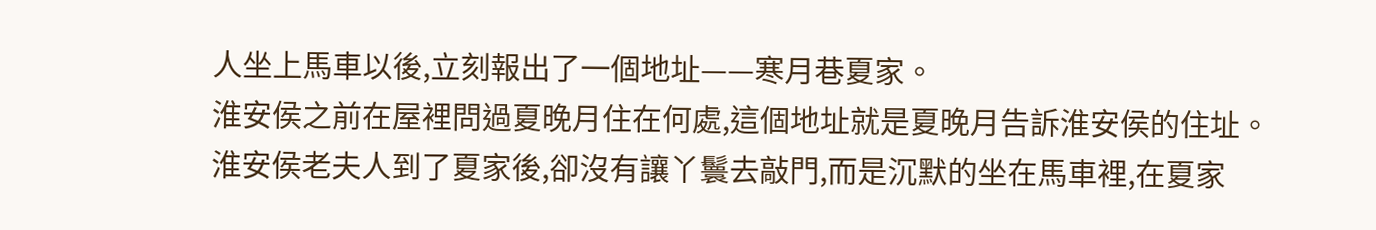人坐上馬車以後,立刻報出了一個地址——寒月巷夏家。
淮安侯之前在屋裡問過夏晚月住在何處,這個地址就是夏晚月告訴淮安侯的住址。
淮安侯老夫人到了夏家後,卻沒有讓丫鬟去敲門,而是沉默的坐在馬車裡,在夏家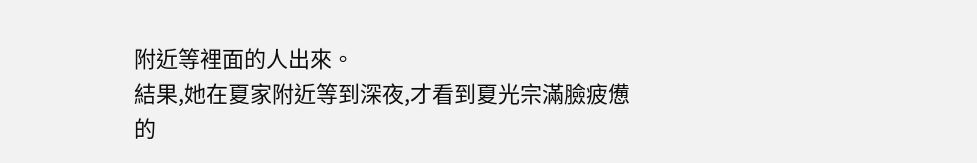附近等裡面的人出來。
結果,她在夏家附近等到深夜,才看到夏光宗滿臉疲憊的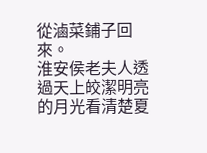從滷菜鋪子回來。
淮安侯老夫人透過天上皎潔明亮的月光看清楚夏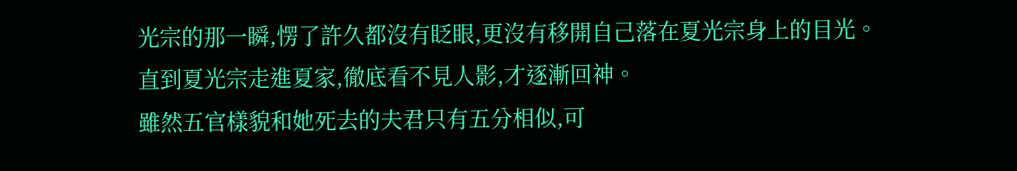光宗的那一瞬,愣了許久都沒有眨眼,更沒有移開自己落在夏光宗身上的目光。
直到夏光宗走進夏家,徹底看不見人影,才逐漸回神。
雖然五官樣貌和她死去的夫君只有五分相似,可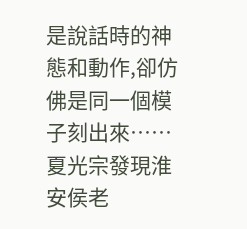是說話時的神態和動作,卻仿佛是同一個模子刻出來……
夏光宗發現淮安侯老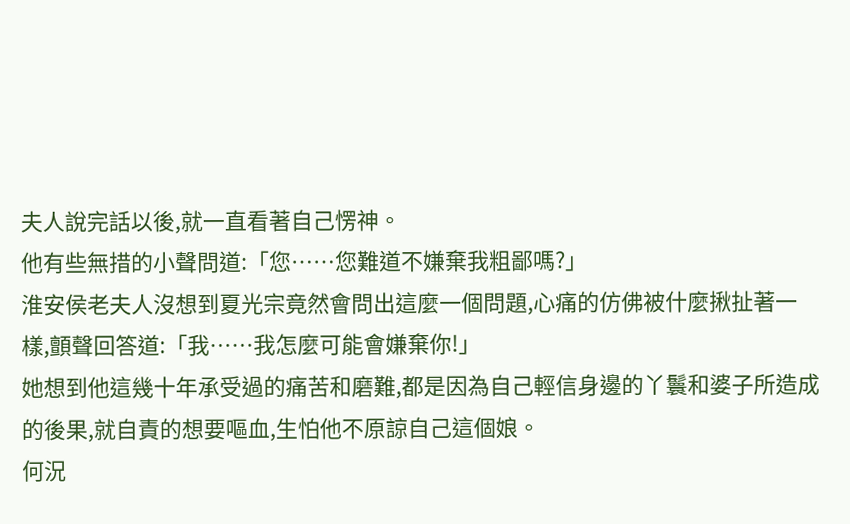夫人說完話以後,就一直看著自己愣神。
他有些無措的小聲問道:「您……您難道不嫌棄我粗鄙嗎?」
淮安侯老夫人沒想到夏光宗竟然會問出這麼一個問題,心痛的仿佛被什麼揪扯著一樣,顫聲回答道:「我……我怎麼可能會嫌棄你!」
她想到他這幾十年承受過的痛苦和磨難,都是因為自己輕信身邊的丫鬟和婆子所造成的後果,就自責的想要嘔血,生怕他不原諒自己這個娘。
何況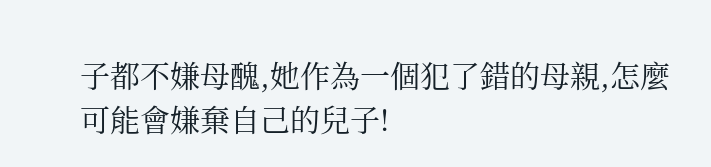子都不嫌母醜,她作為一個犯了錯的母親,怎麼可能會嫌棄自己的兒子!